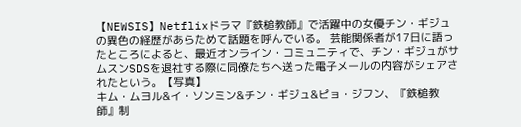【NEWSIS】Netflixドラマ『鉄槌教師』で活躍中の女優チン・ギジュの異色の経歴があらためて話題を呼んでいる。 芸能関係者が17日に語ったところによると、最近オンライン・コミュニティで、チン・ギジュがサムスンSDSを退社する際に同僚たちへ送った電子メールの内容がシェアされたという。【写真】
キム・ムヨル&イ・ソンミン&チン・ギジュ&ピョ・ジフン、『鉄槌教師』制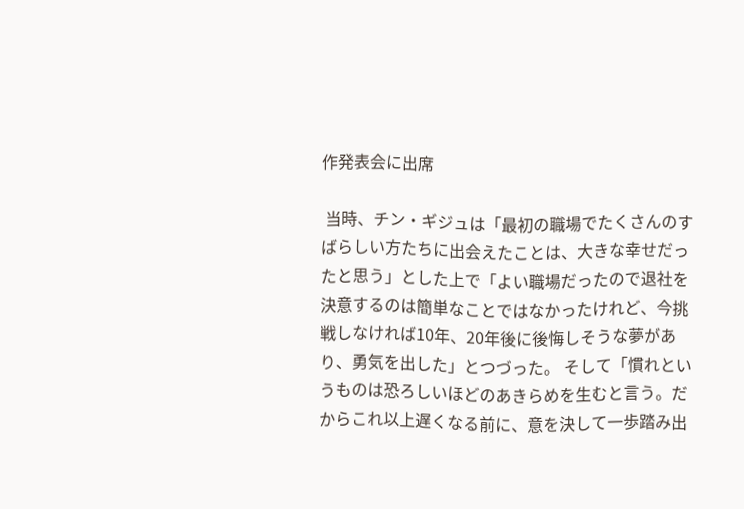作発表会に出席

 当時、チン・ギジュは「最初の職場でたくさんのすばらしい方たちに出会えたことは、大きな幸せだったと思う」とした上で「よい職場だったので退社を決意するのは簡単なことではなかったけれど、今挑戦しなければ10年、20年後に後悔しそうな夢があり、勇気を出した」とつづった。 そして「慣れというものは恐ろしいほどのあきらめを生むと言う。だからこれ以上遅くなる前に、意を決して一歩踏み出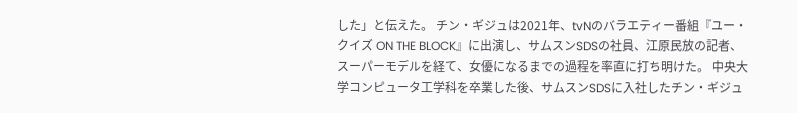した」と伝えた。 チン・ギジュは2021年、tvNのバラエティー番組『ユー・クイズ ON THE BLOCK』に出演し、サムスンSDSの社員、江原民放の記者、スーパーモデルを経て、女優になるまでの過程を率直に打ち明けた。 中央大学コンピュータ工学科を卒業した後、サムスンSDSに入社したチン・ギジュ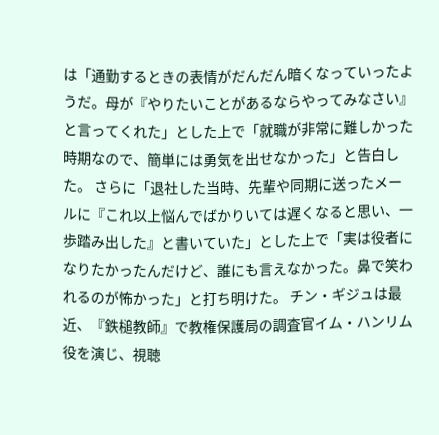は「通勤するときの表情がだんだん暗くなっていったようだ。母が『やりたいことがあるならやってみなさい』と言ってくれた」とした上で「就職が非常に難しかった時期なので、簡単には勇気を出せなかった」と告白した。 さらに「退社した当時、先輩や同期に送ったメールに『これ以上悩んでばかりいては遅くなると思い、一歩踏み出した』と書いていた」とした上で「実は役者になりたかったんだけど、誰にも言えなかった。鼻で笑われるのが怖かった」と打ち明けた。 チン・ギジュは最近、『鉄槌教師』で教権保護局の調査官イム・ハンリム役を演じ、視聴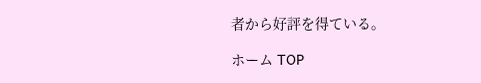者から好評を得ている。

ホーム TOP